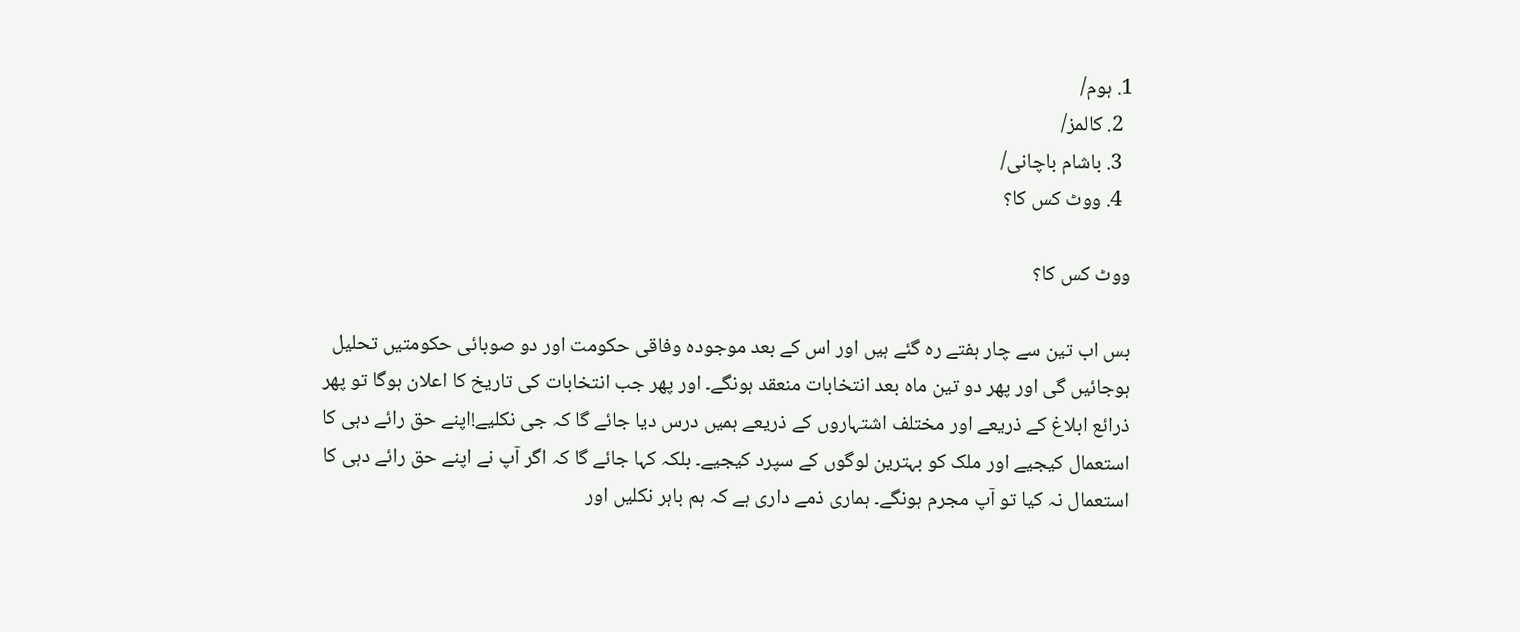1. ہوم/
  2. کالمز/
  3. باشام باچانی/
  4. ووٹ کس کا؟

ووٹ کس کا؟

بس اب تین سے چار ہفتے رہ گئے ہیں اور اس کے بعد موجودہ وفاقی حکومت اور دو صوبائی حکومتیں تحلیل ہوجائیں گی اور پھر دو تین ماہ بعد انتخابات منعقد ہونگے۔ اور پھر جب انتخابات کی تاریخ کا اعلان ہوگا تو پھر ذرائع ابلاغ کے ذریعے اور مختلف اشتہاروں کے ذریعے ہمیں درس دیا جائے گا کہ جی نکلیے!اپنے حق رائے دہی کا استعمال کیجیے اور ملک کو بہترین لوگوں کے سپرد کیجیے۔ بلکہ کہا جائے گا کہ اگر آپ نے اپنے حق رائے دہی کا استعمال نہ کیا تو آپ مجرم ہونگے۔ ہماری ذمے داری ہے کہ ہم باہر نکلیں اور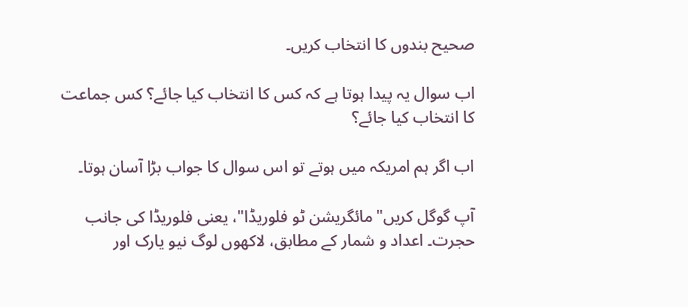صحیح بندوں کا انتخاب کریں۔

اب سوال یہ پیدا ہوتا ہے کہ کس کا انتخاب کیا جائے؟ کس جماعت کا انتخاب کیا جائے؟

اب اگر ہم امریکہ میں ہوتے تو اس سوال کا جواب بڑا آسان ہوتا۔

آپ گوگل کریں"مائگریشن ٹو فلوریڈا"، یعنی فلوریڈا کی جانب حجرت۔ اعداد و شمار کے مطابق، لاکھوں لوگ نیو یارک اور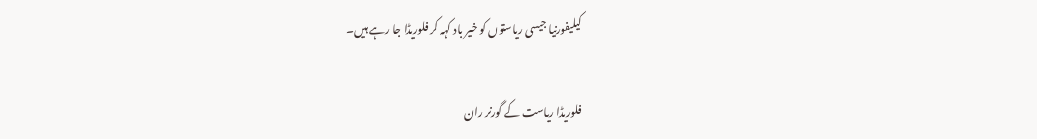کیلیفورنیا جیسی ریاستوں کو خیر باد کہہ کر فلوریڈا جا رہے ہیں۔

فلوریڈا ریاست کے گورنر ران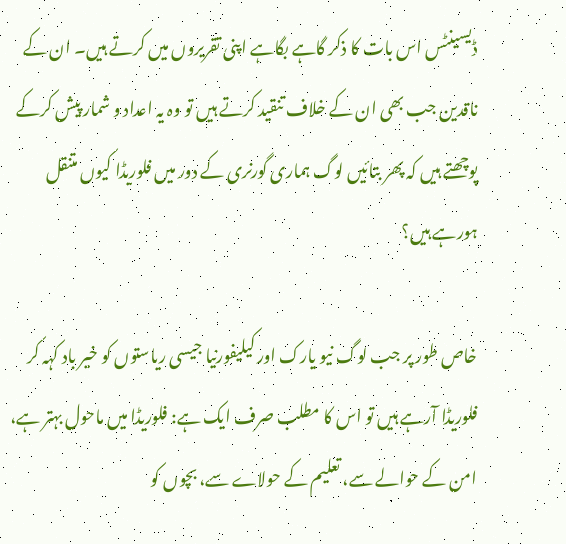ڈیسینٹس اس بات کا ذکر گاہے بگاہے اپنی تقریروں میں کرتے ہیں۔ ان کے ناقدین جب بھی ان کے خلاف تنقید کرتے ہیں تو وہ یہ اعداد و شمار پیش کرکے پوچھتے ہیں کہ پھر بتائیں لوگ ہماری گورنری کے دور میں فلوریڈا کیوں متنقل ہورہے ہیں؟

خاص طور پر جب لوگ نیو یارک اور کیلیفورنیا جیسی ریاستوں کو خیر باد کہہ کر فلوریڈا آرہے ہیں تو اس کا مطلب صرف ایک ہے: فلوریڈا میں ماحول بہتر ہے، امن کے حوالے سے، تعلیم کے حولاے سے، بچوں کو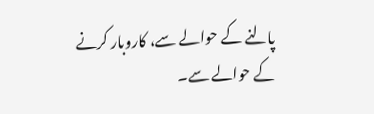پالنے کے حوالے سے، کاروبار کرنے کے حوالے سے۔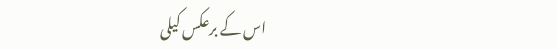اس کے برعکس کیلی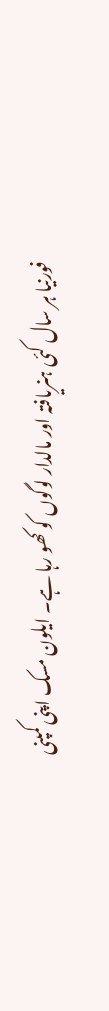فورنیا ہر سال کئی ہنریافتہ اور مالدار لوگوں کو کھو رہا ہے۔ ایلون مسک اپنی کمپنی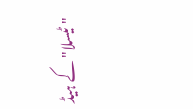"ٹیسلا"کے ہیڈ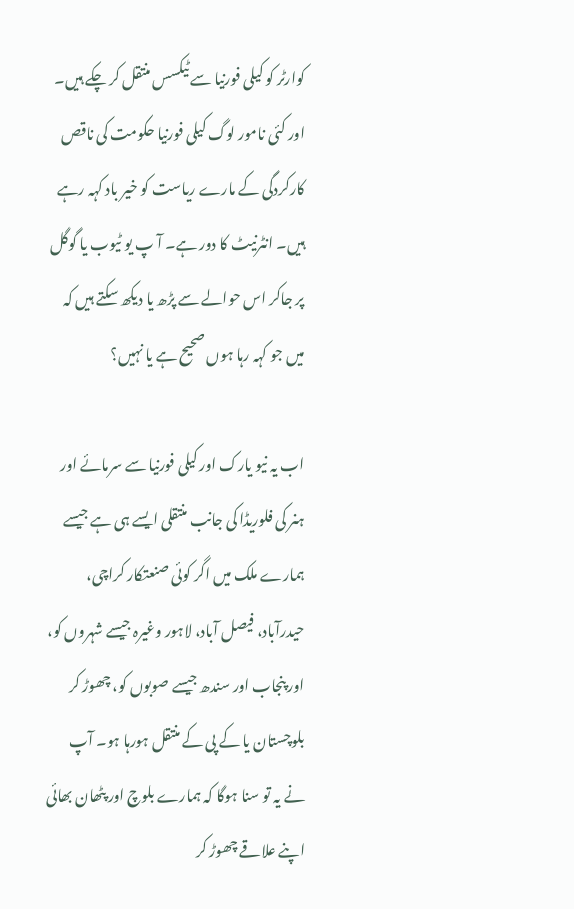کوارٹر کو کیلی فورنیا سے ٹیکسس منتقل کر چکے ہیں۔ اور کئی نامور لوگ کیلی فورنیا حکومت کی ناقص کارکردگی کے مارے ریاست کو خیر باد کہہ رہے ہیں۔ انٹرنیٹ کا دور ہے۔ آ پ یو ٹیوب یا گوگل پر جاکر اس حوالے سے پڑھ یا دیکھ سکتے ہیں کہ میں جو کہہ رہا ہوں صحیح ہے یا نہیں؟

اب یہ نیو یارک اور کیلی فورنیا سے سرمائے اور ہنر کی فلوریڈا کی جانب منتقلی ایسے ہی ہے جیسے ہمارے ملک میں اگر کوئی صنعتکار کراچی، حیدرآباد، فیصل آباد، لاہور وغیرہ جیسے شہروں کو، اور پنجاب اور سندھ جیسے صوبوں کو، چھوڑ کر بلوچستان یا کے پی کے منتقل ہورہا ہو۔ آپ نے یہ تو سنا ہوگا کہ ہمارے بلوچ اور پٹھان بھائی اپنے علاقے چھوڑ کر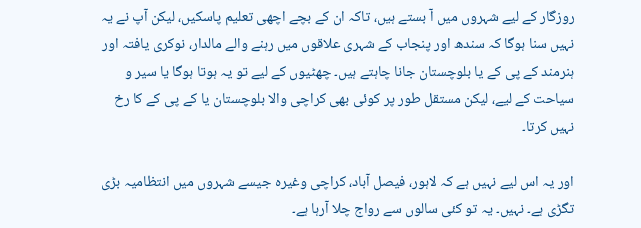روزگار کے لیے شہروں میں آ بستے ہیں، تاکہ ان کے بچے اچھی تعلیم پاسکیں، لیکن آپ نے یہ نہیں سنا ہوگا کہ سندھ اور پنجاب کے شہری علاقوں میں رہنے والے مالدار، نوکری یافتہ اور ہنرمند کے پی کے یا بلوچستان جانا چاہتے ہیں۔ چھٹیوں کے لیے تو یہ ہوتا ہوگا یا سیر و سیاحت کے لیے، لیکن مستقل طور پر کوئی بھی کراچی والا بلوچستان یا کے پی کے کا رخ نہیں کرتا۔

اور یہ اس لیے نہیں ہے کہ لاہور، فیصل آباد، کراچی وغیرہ جیسے شہروں میں انتظامیہ بڑی تگڑی ہے۔ نہیں۔ یہ تو کئی سالوں سے رواج چلا آرہا ہے۔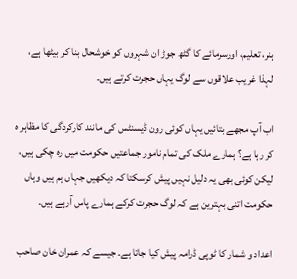ہنر، تعلیم، اورسرمائے کا گٹھ جوڑ ان شہروں کو خوشحال بنا کر بیٹھا ہے، لہذا غریب علاقوں سے لوگ یہاں حجرت کرتے ہیں۔

اب آپ مجھے بتائیں یہاں کوئی رون ڈیسنٹس کی مانند کارکردگی کا مظاہر ہ کر رہا ہے؟ ہمارے ملک کی تمام نامور جماعتیں حکومت میں رہ چکی ہیں، لیکن کوئی بھی یہ دلیل نہیں پیش کرسکتا کہ دیکھیں جہاں ہم ہیں وہاں حکومت اتنی بہترین ہے کہ لوگ حجرت کرکے ہمارے پاس آرہے ہیں۔

اعداد و شمار کا ٹوپی ڈرامہ پیش کیا جاتا ہے۔ جیسے کہ عمران خان صاحب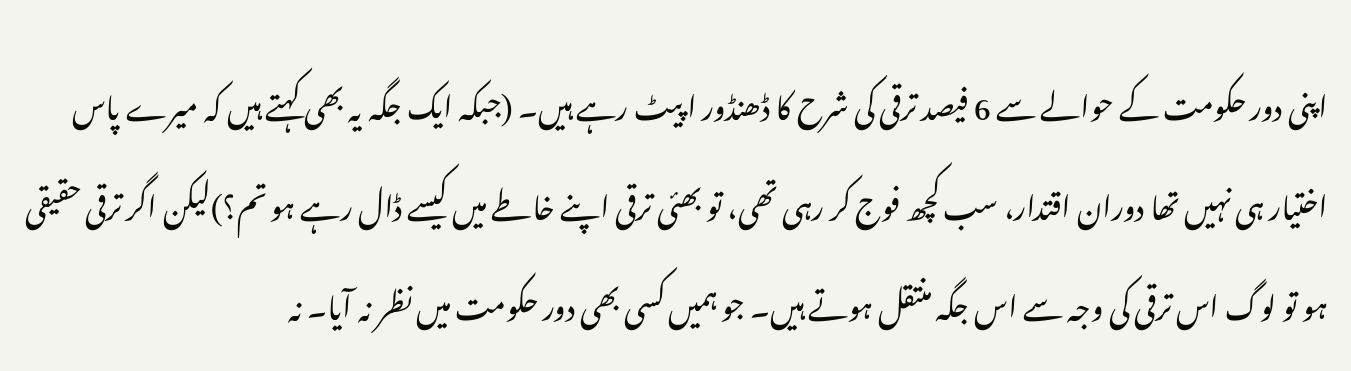اپنی دور حکومت کے حوالے سے 6 فیصد ترقی کی شرح کا ڈھنڈور ا پیٹ رہے ہیں۔ (جبکہ ایک جگہ یہ بھی کہتے ہیں کہ میرے پاس اختیار ہی نہیں تھا دوران اقتدار، سب کچھ فوج کر رہی تھی، تو بھئی ترقی اپنے خاطے میں کیسے ڈال رہے ہو تم؟)لیکن اگر ترقی حقیقی ہو تو لوگ اس ترقی کی وجہ سے اس جگہ منتقل ہوتے ہیں۔ جو ہمیں کسی بھی دور حکومت میں نظر نہ آیا۔ نہ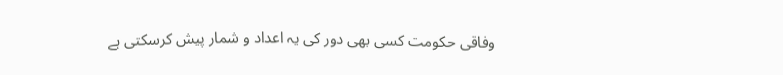وفاقی حکومت کسی بھی دور کی یہ اعداد و شمار پیش کرسکتی ہے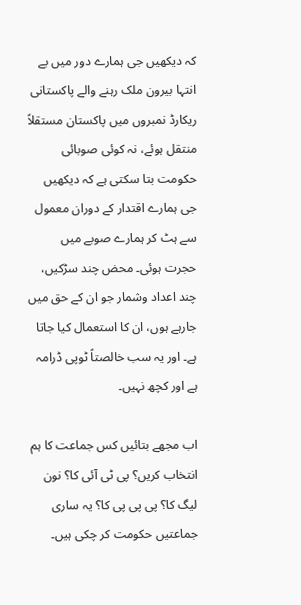کہ دیکھیں جی ہمارے دور میں بے انتہا بیرون ملک رہنے والے پاکستانی ریکارڈ نمبروں میں پاکستان مستقلاً منتقل ہوئے، نہ کوئی صوبائی حکومت بتا سکتی ہے کہ دیکھیں جی ہمارے اقتدار کے دوران معمول سے ہٹ کر ہمارے صوبے میں حجرت ہوئی۔ محض چند سڑکیں، چند اعداد وشمار جو ان کے حق میں جارہے ہوں، ان کا استعمال کیا جاتا ہے۔ اور یہ سب خالصتاً ٹوپی ڈرامہ ہے اور کچھ نہیں۔

اب مجھے بتائیں کس جماعت کا ہم انتخاب کریں؟ پی ٹی آئی کا؟ نون لیگ کا؟ پی پی پی کا؟ یہ ساری جماعتیں حکومت کر چکی ہیں۔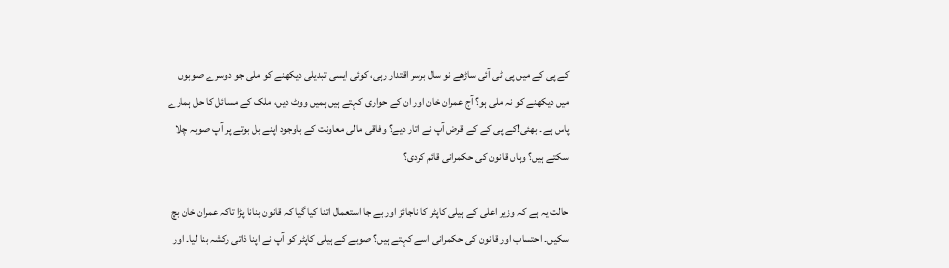کے پی کے میں پی ٹی آئی ساڑھے نو سال برسر اقتدار رہی، کوئی ایسی تبدیلی دیکھنے کو ملی جو دوسرے صوبوں میں دیکھنے کو نہ ملی ہو؟ آج عمران خان اور ان کے حواری کہتے ہیں ہمیں ووٹ دیں، ملک کے مسائل کا حل ہمارے پاس ہے۔ بھئی!کے پی کے کے قرض آپ نے اتار دیے؟ وفاقی مالی معاونت کے باوجود اپنے بل بوتے پر آپ صوبہ چلا سکتے ہیں؟ وہاں قانون کی حکمرانی قائم کردی؟

حالت یہ ہے کہ وزیر اعلی کے ہیلی کاپٹر کا ناجائز اور بے جا استعمال اتنا کیا گیا کہ قانون بنانا پڑا تاکہ عمران خان بچ سکیں۔ احتساب اور قانون کی حکمرانی اسے کہتے ہیں؟ صوبے کے ہیلی کاپٹر کو آپ نے اپنا ذاتی رکشہ بنا لیا۔ اور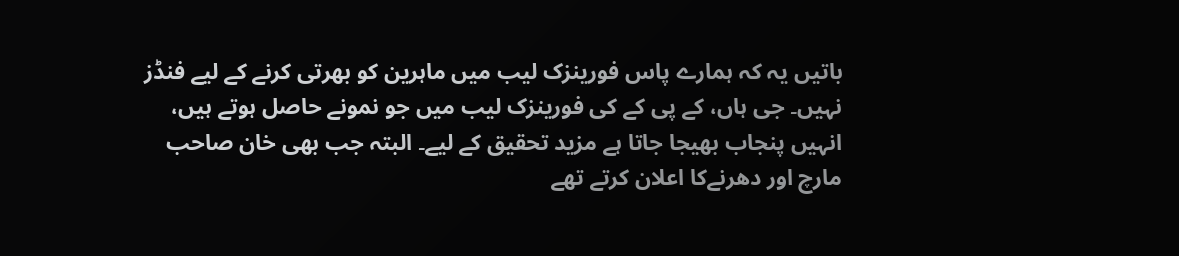باتیں یہ کہ ہمارے پاس فورینزک لیب میں ماہرین کو بھرتی کرنے کے لیے فنڈز نہیں۔ جی ہاں، کے پی کے کی فورینزک لیب میں جو نمونے حاصل ہوتے ہیں، انہیں پنجاب بھیجا جاتا ہے مزید تحقیق کے لیے۔ البتہ جب بھی خان صاحب مارچ اور دھرنےکا اعلان کرتے تھے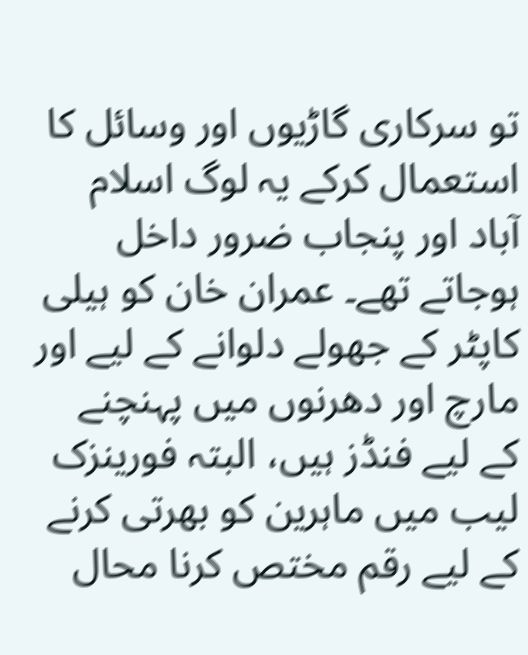تو سرکاری گاڑیوں اور وسائل کا استعمال کرکے یہ لوگ اسلام آباد اور پنجاب ضرور داخل ہوجاتے تھے۔ عمران خان کو ہیلی کاپٹر کے جھولے دلوانے کے لیے اور مارچ اور دھرنوں میں پہنچنے کے لیے فنڈز ہیں، البتہ فورینزک لیب میں ماہرین کو بھرتی کرنے کے لیے رقم مختص کرنا محال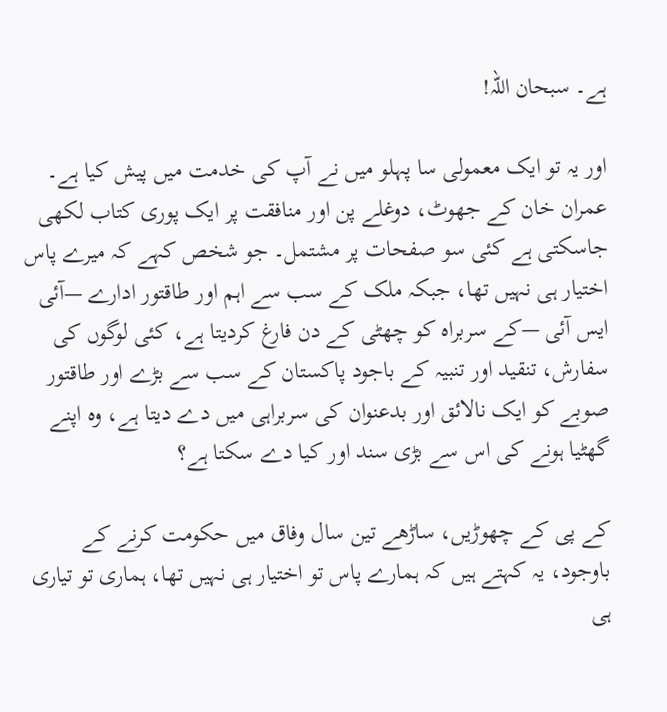ہے۔ سبحان اللہ!

اور یہ تو ایک معمولی سا پہلو میں نے آپ کی خدمت میں پیش کیا ہے۔ عمران خان کے جھوٹ، دوغلے پن اور منافقت پر ایک پوری کتاب لکھی جاسکتی ہے کئی سو صفحات پر مشتمل۔ جو شخص کہے کہ میرے پاس اختیار ہی نہیں تھا، جبکہ ملک کے سب سے اہم اور طاقتور ادارے —آئی ایس آئی —کے سربراہ کو چھٹی کے دن فارغ کردیتا ہے، کئی لوگوں کی سفارش، تنقید اور تنبیہ کے باجود پاکستان کے سب سے بڑے اور طاقتور صوبے کو ایک نالائق اور بدعنوان کی سربراہی میں دے دیتا ہے، وہ اپنے گھٹیا ہونے کی اس سے بڑی سند اور کیا دے سکتا ہے؟

کے پی کے چھوڑیں، ساڑھے تین سال وفاق میں حکومت کرنے کے باوجود، یہ کہتے ہیں کہ ہمارے پاس تو اختیار ہی نہیں تھا، ہماری تو تیاری ہی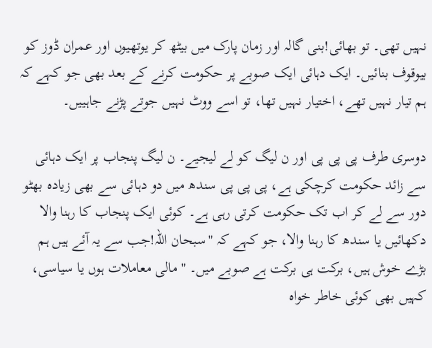نہیں تھی۔ تو بھائی!بنی گالہ اور زمان پارک میں بیٹھ کر یوتھیوں اور عمران ڈوز کو بیوقوف بنائیں۔ ایک دہائی ایک صوبے پر حکومت کرنے کے بعد بھی جو کہے کہ ہم تیار نہیں تھے، اختیار نہیں تھا، تو اسے ووٹ نہیں جوتے پڑنے جاہییں۔

دوسری طرف پی پی پی اور ن لیگ کو لے لیجیے۔ ن لیگ پنجاب پر ایک دہائی سے زائد حکومت کرچکی ہے، پی پی پی سندھ میں دو دہائی سے بھی زیادہ بھٹو دور سے لے کر اب تک حکومت کرتی رہی ہے۔ کوئی ایک پنجاب کا رہنا والا دکھائیں یا سندھ کا رہنا والا، جو کہے کہ "سبحان اللہ!جب سے یہ آئے ہیں ہم بڑے خوش ہیں، برکت ہی برکت ہے صوبے میں۔ "مالی معاملات ہوں یا سیاسی، کہیں بھی کوئی خاطر خواہ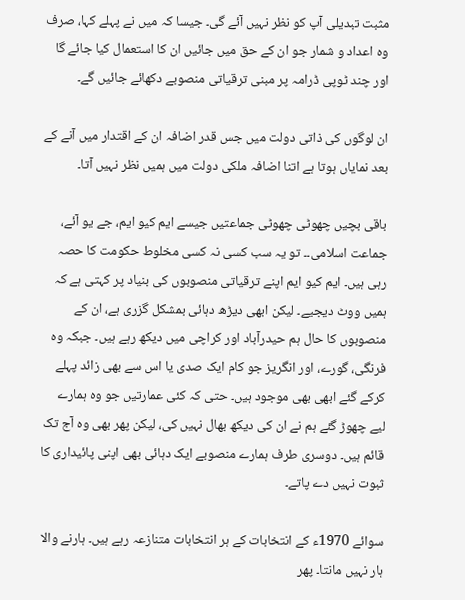مثبت تبدیلی آپ کو نظر نہیں آئے گی۔ جیسا کہ میں نے پہلے کہا، صرف وہ اعداد و شمار جو ان کے حق میں جائیں ان کا استعمال کیا جائے گا اور چند ٹوپی ڈرامہ پر مبنی ترقیاتی منصوبے دکھائے جائیں گے۔

ان لوگوں کی ذاتی دولت میں جس قدر اضافہ ان کے اقتدار میں آنے کے بعد نمایاں ہوتا ہے اتنا اضافہ ملکی دولت میں ہمیں نظر نہیں آتا۔

باقی بچیں چھوٹی چھوٹی جماعتیں جیسے ایم کیو ایم، جے یو آئے، جماعت اسلامی۔۔ تو یہ سب کسی نہ کسی مخلوط حکومت کا حصہ رہی ہیں۔ ایم کیو ایم اپنے ترقیاتی منصوبوں کی بنیاد پر کہتی ہے کہ ہمیں ووٹ دیجیے۔ لیکن ابھی دیڑھ دہائی بمشکل گزری ہے، ان کے منصوبوں کا حال ہم حیدرآباد اور کراچی میں دیکھ رہے ہیں۔ جبکہ وہ فرنگی، گورے، اور انگریز جو کام ایک صدی یا اس سے بھی زائد پہلے کرکے گئے ابھی بھی موجود ہیں۔ حتی کہ کئی عمارتیں جو وہ ہمارے لیے چھوڑ گئے ہم نے ان کی دیکھ بھال نہیں کی، لیکن پھر بھی وہ آج تک قائم ہیں۔ دوسری طرف ہمارے منصوبے ایک دہائی بھی اپنی پائیداری کا ثبوت نہیں دے پاتے۔

سوائے 1970ء کے انتخابات کے ہر انتخابات متنازعہ رہے ہیں۔ ہارنے والا ہار نہیں مانتا۔ پھر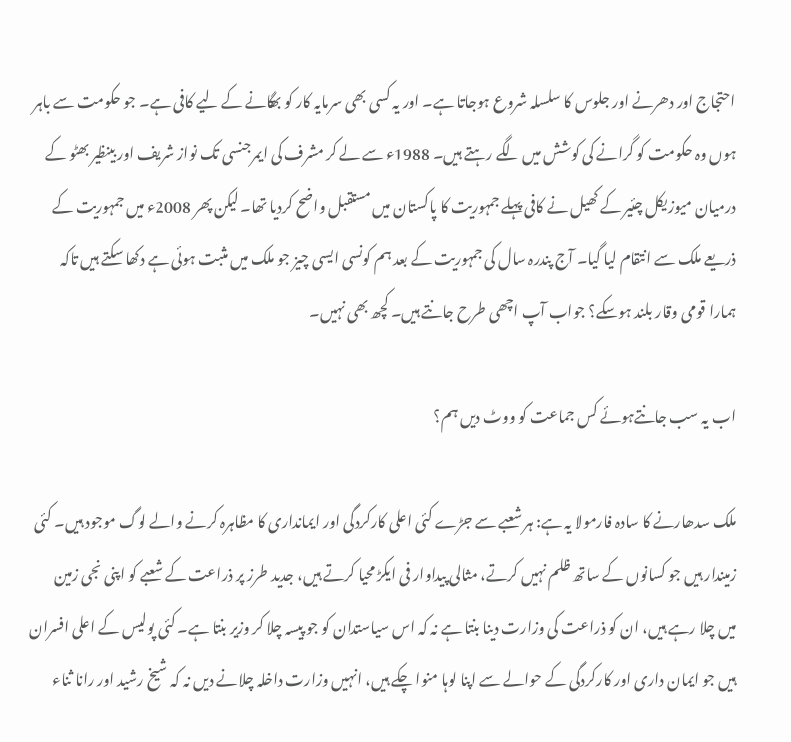احتجاج اور دھرنے اور جلوس کا سلسلہ شروع ہوجاتا ہے۔ اور یہ کسی بھی سرمایہ کار کو بھگانے کے لیے کافی ہے۔ جو حکومت سے باہر ہوں وہ حکومت کو گرانے کی کوشش میں لگے رہتے ہیں۔ 1988ء سے لے کر مشرف کی ایمرجنسی تک نواز شریف اور بینظیر بھٹو کے درمیان میوزیکل چئیر کے کھیل نے کافی پہلے جمہوریت کا پاکستان میں مستقبل واضح کردیا تھا۔ لیکن پھر 2008ء میں جمہوریت کے ذریعے ملک سے انتقام لیا گیا۔ آج پندرہ سال کی جمہوریت کے بعد ہم کونسی ایسی چیز جو ملک میں مثبت ہوئی ہے دکھا سکتے ہیں تاکہ ہمارا قومی وقار بلند ہوسکے؟ جواب آپ اچھی طرح جانتے ہیں۔ کچھ بھی نہیں۔

اب یہ سب جانتےہوئے کس جماعت کو ووٹ دیں ہم؟

ملک سدھارنے کا سادہ فارمولا یہ ہے: ہر شعبے سے جڑے کئی اعلی کارکردگی اور ایمانداری کا مظاہرہ کرنے والے لوگ موجود ہیں۔ کئی زمیندار ہیں جو کسانوں کے ساتھ ظلم نہیں کرتے، مثالی پیداوار فی ایکڑ محیا کرتے ہیں، جدید طرز پر ذراعت کے شعبے کو اپنی نجی زمین میں چلا رہے ہیں، ان کو ذراعت کی وزارت دینا بنتا ہے نہ کہ اس سیاستدان کو جو پیسہ چلا کر وزیر بنتا ہے۔ کئی پولیس کے اعلی افسران ہیں جو ایمان داری اور کارکردگی کے حوالے سے اپنا لوہا منوا چکے ہیں، انہیں وزارت داخلہ چلانے دیں نہ کہ شیخ رشید اور رانا ثناء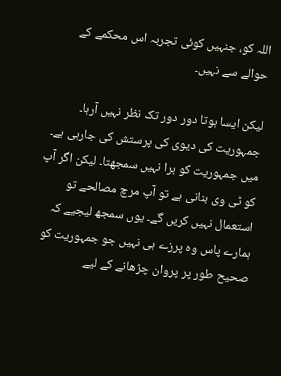اللہ کو، جنہیں کوئی تجربہ اس محکمے کے حوالے سے نہیں۔

لیکن ایسا ہوتا دور دور تک نظر نہیں آرہا۔ جمہوریت کی دیوی کی پرستش کی جارہی ہے۔ میں جمہوریت کو برا نہیں سمجھتا۔ لیکن اگر آپ کو ٹی وی بنانی ہے تو آپ مرچ مصالحے تو استعمال نہیں کریں گے۔ یوں سمجھ لیجیے کہ ہمارے پاس وہ پرزے ہی نہیں جو جمہوریت کو صحیح طور پر پروان چڑھانے کے لیے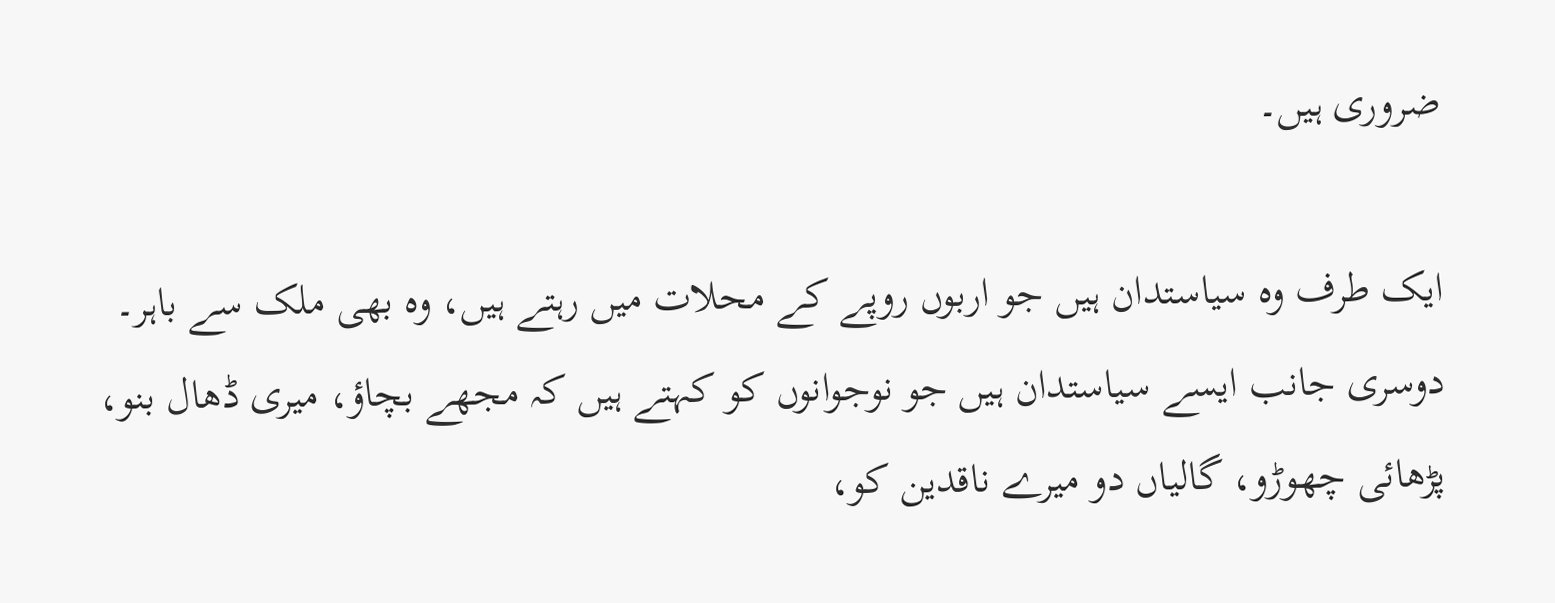ضروری ہیں۔

ایک طرف وہ سیاستدان ہیں جو اربوں روپے کے محلات میں رہتے ہیں، وہ بھی ملک سے باہر۔ دوسری جانب ایسے سیاستدان ہیں جو نوجوانوں کو کہتے ہیں کہ مجھے بچاؤ، میری ڈھال بنو، پڑھائی چھوڑو، گالیاں دو میرے ناقدین کو،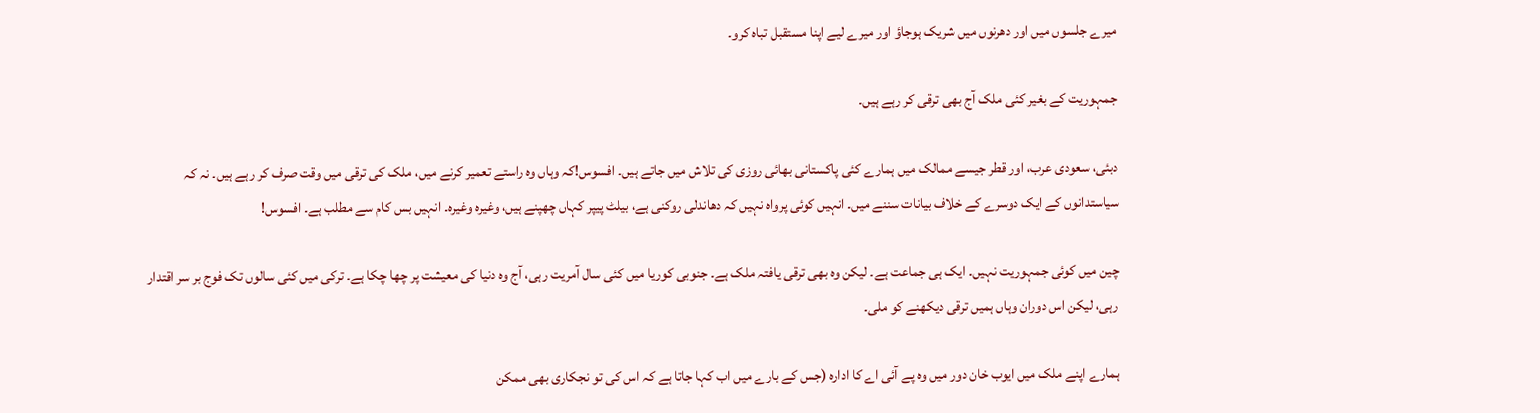میرے جلسوں میں اور دھرنوں میں شریک ہوجاؤ اور میرے لیے اپنا مستقبل تباہ کرو۔

جمہوریت کے بغیر کئی ملک آج بھی ترقی کر رہے ہیں۔

دبئی، سعودی عرب، اور قطر جیسے ممالک میں ہمارے کئی پاکستانی بھائی روزی کی تلاش میں جاتے ہیں۔ افسوس!کہ وہاں وہ راستے تعمیر کرنے میں، ملک کی ترقی میں وقت صرف کر رہے ہیں۔ نہ کہ سیاستدانوں کے ایک دوسرے کے خلاف بیانات سننے میں۔ انہیں کوئی پرواہ نہیں کہ دھاندلی روکنی ہے، بیلٹ پیپر کہاں چھپنے ہیں، وغیرہ وغیرہ۔ انہیں بس کام سے مطلب ہے۔ افسوس!

چین میں کوئی جمہوریت نہیں۔ ایک ہی جماعت ہے۔ لیکن وہ بھی ترقی یافتہ ملک ہے۔ جنوبی کوریا میں کئی سال آمریت رہی، آج وہ دنیا کی معیشت پر چھا چکا ہے۔ ترکی میں کئی سالوں تک فوج بر سر اقتدار رہی، لیکن اس دوران وہاں ہمیں ترقی دیکھنے کو ملی۔

ہمارے اپنے ملک میں ایوب خان دور میں وہ پے آئی اے کا ادارہ (جس کے بارے میں اب کہا جاتا ہے کہ اس کی تو نجکاری بھی ممکن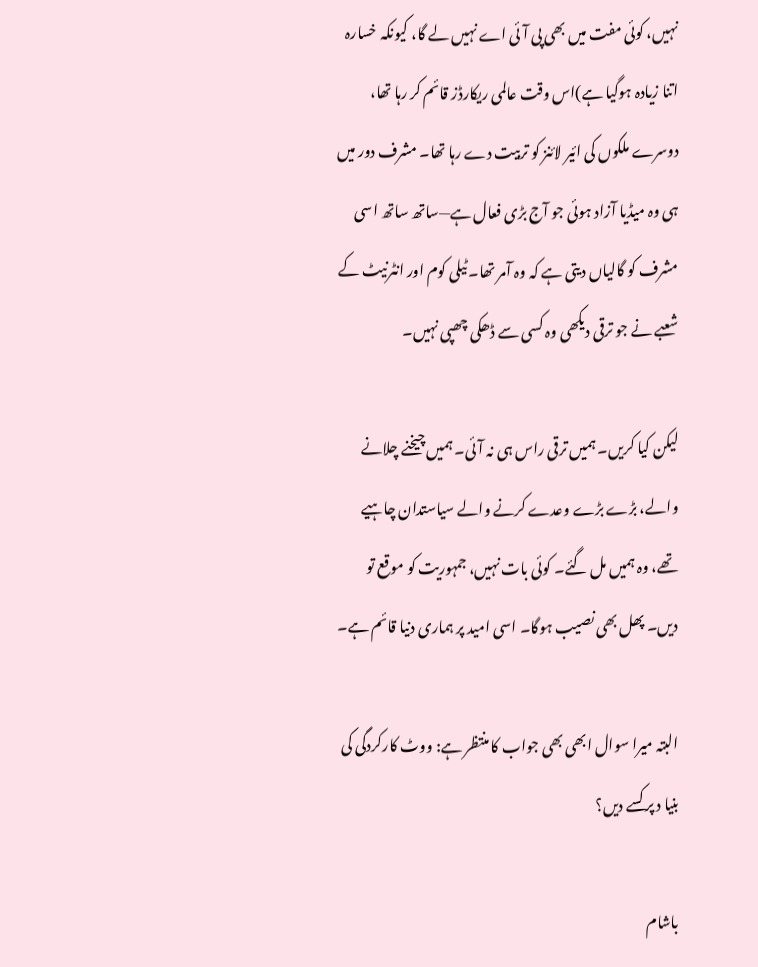نہیں، کوئی مفت میں بھی پی آئی اے نہیں لے گا، کیونکہ خسارہ اتنا زیادہ ہوگیا ہے)اس وقت عالمی ریکارڈز قائم کر رہا تھا، دوسرے ملکوں کی ائیر لائنز کو تربیت دے رہا تھا۔ مشرف دور میں ہی وہ میڈیا آزاد ہوئی جو آج بڑی فعال ہے—ساتھ ساتھ اسی مشرف کو گالیاں دیتی ہے کہ وہ آمر تھا۔ ٹیلی کوم اور انٹرنیٹ کے شعبے نے جو ترقی دیکھی وہ کسی سے ڈھکی چھپی نہیں۔

لیکن کیا کریں۔ ہمیں ترقی راس ہی نہ آئی۔ ہمیں چیخنے چلانے والے، بڑے بڑے وعدے کرنے والے سیاستدان چاہیے تھے، وہ ہمیں مل گئے۔ کوئی بات نہیں، جمہوریت کو موقع تو دیں۔ پھل بھی نصیب ہوگا۔ اسی امید پر ہماری دنیا قائم ہے۔

البتہ میرا سوال ابھی بھی جواب کا منتظر ہے: ووٹ کارکردگی کی بنیا د پر کسے دیں؟

باشام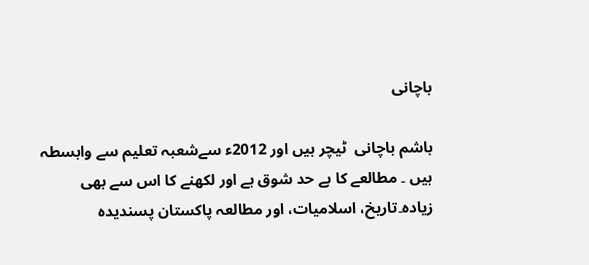باچانی

باشم باچانی  ٹیچر ہیں اور 2012ء سےشعبہ تعلیم سے وابسطہ ہیں ۔ مطالعے کا بے حد شوق ہے اور لکھنے کا اس سے بھی زیادہ۔تاریخ، اسلامیات، اور مطالعہ پاکستان پسندیدہ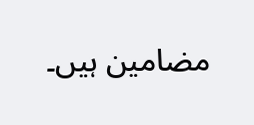مضامین ہیں۔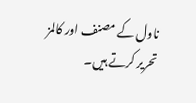ناول کے مصنف اور کالمز تحریر کرتے ہیں۔